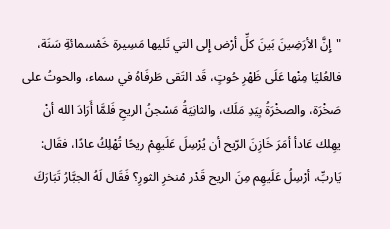"إِنَّ الأرَضِينَ بَينَ كلِّ أرْض إِلى التي تَليها مَسِيرة خَمْسمائةِ سَنَة، فالعُليَا مِنْها عَلَى ظَهْرِ حُوتٍ، قَد التَقى طَرفَاهُ في سماء، والحوتُ على صَخْرَة، والصخْرَةُ بِيَدِ مَلَك، والثانِيَةُ مَسْجنُ الريحِ فَلمَّا أَرَادَ الله أنْ يهِلك عَادأ أمَرَ خَازِنَ الرّيح أن يُرْسِلَ عَلَيهِمْ ريحًا تُهْلِكُ عادًا، فقَال: يَاربِّ، أرْسِلُ عَلَيهِم مِنَ الريح قَدْر مْنخرِ الثورِ؟ فَقَال لَهُ الجبَّارُ تَبَارَكَ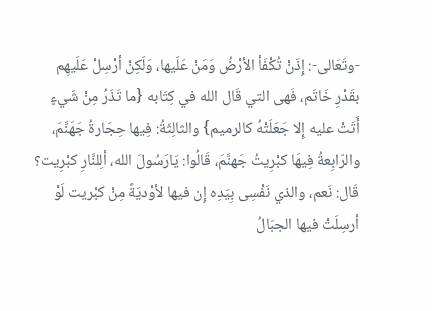-وتَعَالى-: إِذَنْ تُكْفَأ الأرْضُ وَمَنْ عَلَيها، وَلَكِنْ أرْسِلْ عَلَيهِم
بقَدْرِ خَاتَم، فَهى التي قَال الله في كِتَابه {ما تَذَرُ مِنْ شَيءٍ أَتَتْ عليه إِلا جَعَلَتْهُ كالرميم} والثالِثَةُ: فِيها حِجَارةُ جَهَنَّمَ، والرّابِعةُ فِيهَا كبْرِيتُ جَهنَّمَ، قَالُوا: يَارَسُولَ الله، ألِلنَّارِ كبْرِيت؟ قَال: نَعم، والذي نَفْسِى بِيَدِه إِن فيها لأوْديَةً مِنْ كبْريت لَوْ أرسِلَتْ فيها الجبَالُ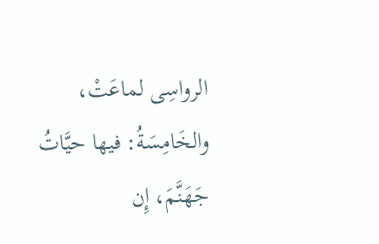الرواسِى لماعَتْ، والخَامِسَةُ: فيها حيَّاتُ جَهَنَّمَ، إِن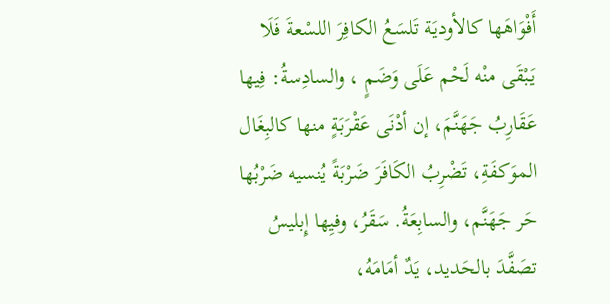أَفْوَاهَها كالأوديَة تَلسَعُ الكافِرَ اللسْعةَ فَلَا يَبْقَى منْه لَحْم عَلَى وَضَمٍ ، والسادِسةُ: فِيها عَقَارِبُ جَهَنَّمَ، إن أدْنَى عَقْرَبَةٍ منها كالبِغَال الموَكفَةِ، تَضْرِبُ الكَافَرَ ضَرْبَةً يُنسيه ضَرْبُها حَر جَهَنَّم، والسابِعَةُ. سَقَرُ، وفيِها إِبليسُ تصَفَّدَ بالحَديد، يَدٌ أمَامَهُ،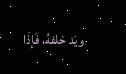ويَد خلفهُ، فَإذَا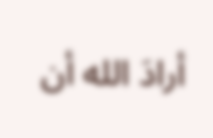أرادَ الله أن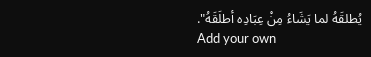يُطلقَهُ لما يَشَاءُ مِنْ عِبَادِه أطلَقَهُ".
Add your own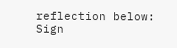reflection below:
Sign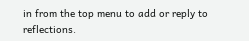in from the top menu to add or reply to reflections.